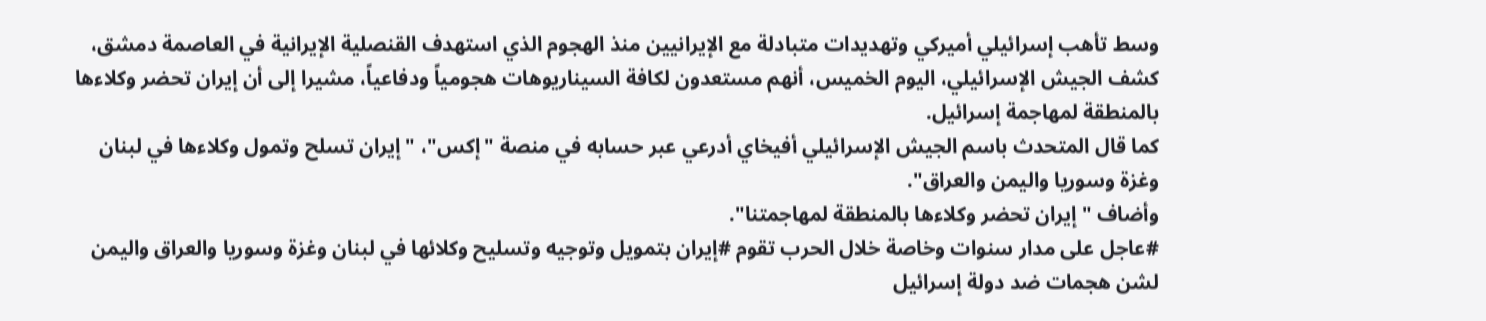وسط تأهب إسرائيلي أميركي وتهديدات متبادلة مع الإيرانيين منذ الهجوم الذي استهدف القنصلية الإيرانية في العاصمة دمشق، كشف الجيش الإسرائيلي، اليوم الخميس، أنهم مستعدون لكافة السيناريوهات هجومياً ودفاعياً، مشيرا إلى أن إيران تحضر وكلاءها بالمنطقة لمهاجمة إسرائيل.
كما قال المتحدث باسم الجيش الإسرائيلي أفيخاي أدرعي عبر حسابه في منصة "إكس"، "إيران تسلح وتمول وكلاءها في لبنان وغزة وسوريا واليمن والعراق".
وأضاف "إيران تحضر وكلاءها بالمنطقة لمهاجمتنا".
#عاجل على مدار سنوات وخاصة خلال الحرب تقوم #إيران بتمويل وتوجيه وتسليح وكلائها في لبنان وغزة وسوريا والعراق واليمن لشن هجمات ضد دولة إسرائيل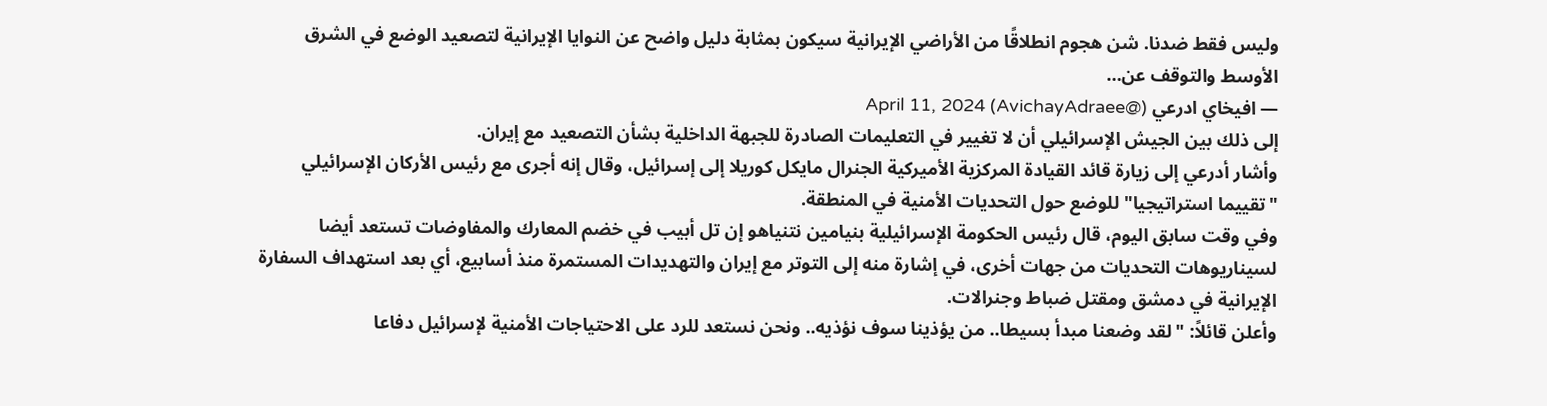وليس فقط ضدنا. شن هجوم انطلاقًا من الأراضي الإيرانية سيكون بمثابة دليل واضح عن النوايا الإيرانية لتصعيد الوضع في الشرق الأوسط والتوقف عن…
— افيخاي ادرعي (@AvichayAdraee) April 11, 2024
إلى ذلك بين الجيش الإسرائيلي أن لا تغيير في التعليمات الصادرة للجبهة الداخلية بشأن التصعيد مع إيران.
وأشار أدرعي إلى زيارة قائد القيادة المركزية الأميركية الجنرال مايكل كوريلا إلى إسرائيل، وقال إنه أجرى مع رئيس الأركان الإسرائيلي "تقييما استراتيجيا" للوضع حول التحديات الأمنية في المنطقة.
وفي وقت سابق اليوم، قال رئيس الحكومة الإسرائيلية بنيامين نتنياهو إن تل أبيب في خضم المعارك والمفاوضات تستعد أيضا لسيناريوهات التحديات من جهات أخرى، في إشارة منه إلى التوتر مع إيران والتهديدات المستمرة منذ أسابيع، أي بعد استهداف السفارة الإيرانية في دمشق ومقتل ضباط وجنرالات.
وأعلن قائلاً: "لقد وضعنا مبدأ بسيطا.. من يؤذينا سوف نؤذيه.. ونحن نستعد للرد على الاحتياجات الأمنية لإسرائيل دفاعا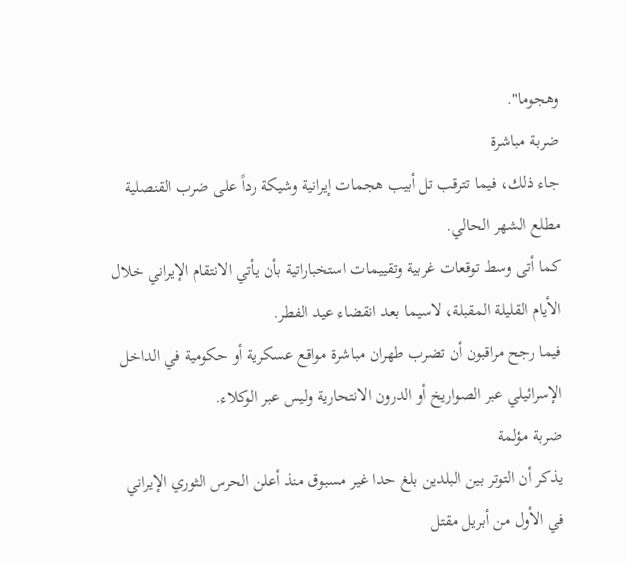وهجوما".
ضربة مباشرة
جاء ذلك، فيما تترقب تل أبيب هجمات إيرانية وشيكة رداً على ضرب القنصلية مطلع الشهر الحالي.
كما أتى وسط توقعات غربية وتقييمات استخباراتية بأن يأتي الانتقام الإيراني خلال الأيام القليلة المقبلة، لاسيما بعد انقضاء عيد الفطر.
فيما رجح مراقبون أن تضرب طهران مباشرة مواقع عسكرية أو حكومية في الداخل الإسرائيلي عبر الصواريخ أو الدرون الانتحارية وليس عبر الوكلاء.
ضربة مؤلمة
يذكر أن التوتر بين البلدين بلغ حدا غير مسبوق منذ أعلن الحرس الثوري الإيراني في الأول من أبريل مقتل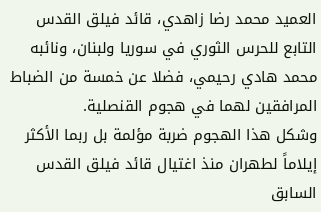العميد محمد رضا زاهدي، قائد فيلق القدس التابع للحرس الثوري في سوريا ولبنان، ونائبه محمد هادي رحيمي، فضلا عن خمسة من الضباط المرافقين لهما في هجوم القنصلية.
وشكل هذا الهجوم ضربة مؤلمة بل ربما الأكثر إيلاماً لطهران منذ اغتيال قائد فيلق القدس السابق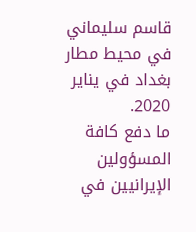قاسم سليماني في محيط مطار بغداد في يناير 2020.
ما دفع كافة المسؤولين الإيرانيين في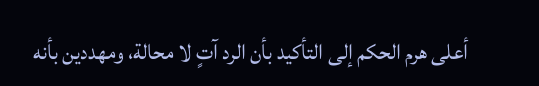أعلى هرم الحكم إلى التأكيد بأن الرد آتٍ لا محالة، ومهددين بأنه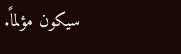سيكون مؤلماً.